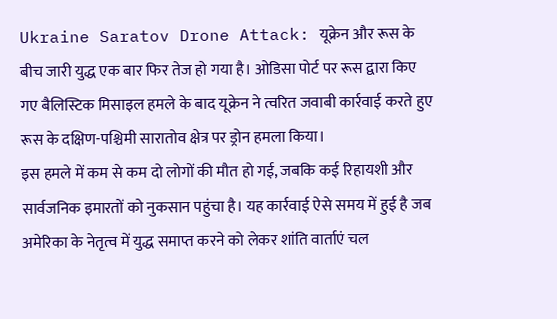Ukraine Saratov Drone Attack: यूक्रेन और रूस के बीच जारी युद्ध एक बार फिर तेज हो गया है। ओडिसा पोर्ट पर रूस द्वारा किए गए बैलिस्टिक मिसाइल हमले के बाद यूक्रेन ने त्वरित जवाबी कार्रवाई करते हुए रूस के दक्षिण-पश्चिमी सारातोव क्षेत्र पर ड्रोन हमला किया।
इस हमले में कम से कम दो लोगों की मौत हो गई, जबकि कई रिहायशी और सार्वजनिक इमारतों को नुकसान पहुंचा है। यह कार्रवाई ऐसे समय में हुई है जब अमेरिका के नेतृत्व में युद्ध समाप्त करने को लेकर शांति वार्ताएं चल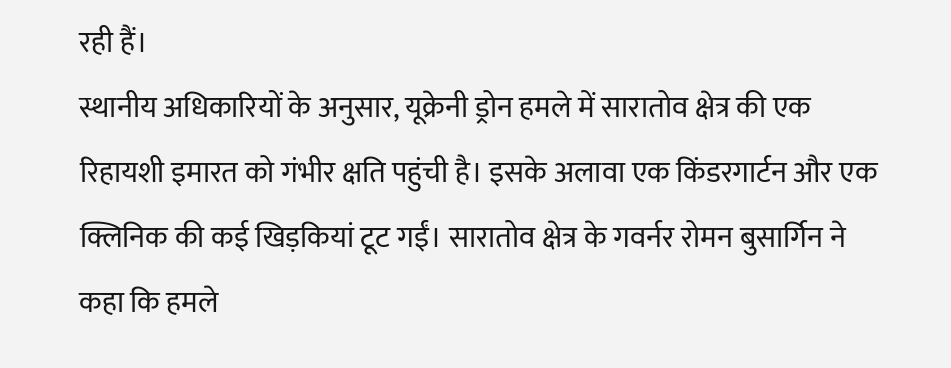रही हैं।
स्थानीय अधिकारियों के अनुसार, यूक्रेनी ड्रोन हमले में सारातोव क्षेत्र की एक रिहायशी इमारत को गंभीर क्षति पहुंची है। इसके अलावा एक किंडरगार्टन और एक क्लिनिक की कई खिड़कियां टूट गईं। सारातोव क्षेत्र के गवर्नर रोमन बुसार्गिन ने कहा कि हमले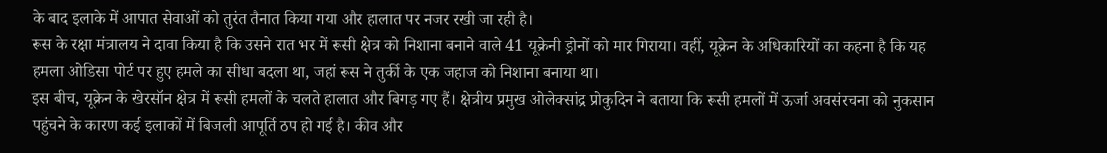के बाद इलाके में आपात सेवाओं को तुरंत तैनात किया गया और हालात पर नजर रखी जा रही है।
रूस के रक्षा मंत्रालय ने दावा किया है कि उसने रात भर में रूसी क्षेत्र को निशाना बनाने वाले 41 यूक्रेनी ड्रोनों को मार गिराया। वहीं, यूक्रेन के अधिकारियों का कहना है कि यह हमला ओडिसा पोर्ट पर हुए हमले का सीधा बदला था, जहां रूस ने तुर्की के एक जहाज को निशाना बनाया था।
इस बीच, यूक्रेन के खेरसॉन क्षेत्र में रूसी हमलों के चलते हालात और बिगड़ गए हैं। क्षेत्रीय प्रमुख ओलेक्सांद्र प्रोकुदिन ने बताया कि रूसी हमलों में ऊर्जा अवसंरचना को नुकसान पहुंचने के कारण कई इलाकों में बिजली आपूर्ति ठप हो गई है। कीव और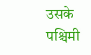उसके पश्चिमी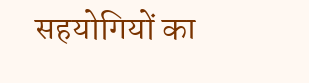सहयोगियों का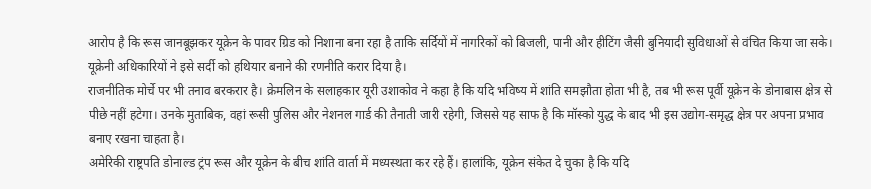आरोप है कि रूस जानबूझकर यूक्रेन के पावर ग्रिड को निशाना बना रहा है ताकि सर्दियों में नागरिकों को बिजली, पानी और हीटिंग जैसी बुनियादी सुविधाओं से वंचित किया जा सके। यूक्रेनी अधिकारियों ने इसे सर्दी को हथियार बनाने की रणनीति करार दिया है।
राजनीतिक मोर्चे पर भी तनाव बरकरार है। क्रेमलिन के सलाहकार यूरी उशाकोव ने कहा है कि यदि भविष्य में शांति समझौता होता भी है, तब भी रूस पूर्वी यूक्रेन के डोनाबास क्षेत्र से पीछे नहीं हटेगा। उनके मुताबिक, वहां रूसी पुलिस और नेशनल गार्ड की तैनाती जारी रहेगी, जिससे यह साफ है कि मॉस्को युद्ध के बाद भी इस उद्योग-समृद्ध क्षेत्र पर अपना प्रभाव बनाए रखना चाहता है।
अमेरिकी राष्ट्रपति डोनाल्ड ट्रंप रूस और यूक्रेन के बीच शांति वार्ता में मध्यस्थता कर रहे हैं। हालांकि, यूक्रेन संकेत दे चुका है कि यदि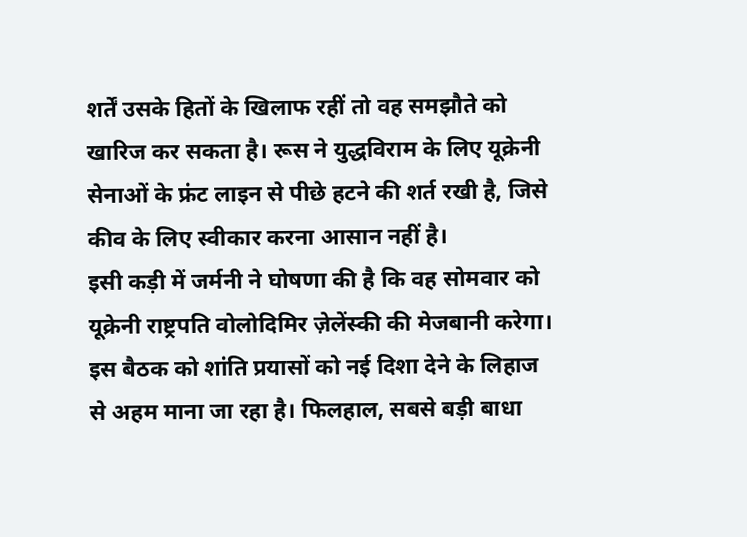शर्तें उसके हितों के खिलाफ रहीं तो वह समझौते को खारिज कर सकता है। रूस ने युद्धविराम के लिए यूक्रेनी सेनाओं के फ्रंट लाइन से पीछे हटने की शर्त रखी है, जिसे कीव के लिए स्वीकार करना आसान नहीं है।
इसी कड़ी में जर्मनी ने घोषणा की है कि वह सोमवार को यूक्रेनी राष्ट्रपति वोलोदिमिर ज़ेलेंस्की की मेजबानी करेगा। इस बैठक को शांति प्रयासों को नई दिशा देने के लिहाज से अहम माना जा रहा है। फिलहाल, सबसे बड़ी बाधा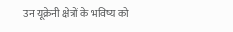उन यूक्रेनी क्षेत्रों के भविष्य को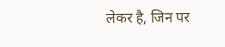लेकर है, जिन पर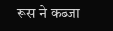रूस ने कब्जा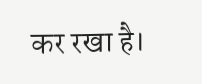कर रखा है।